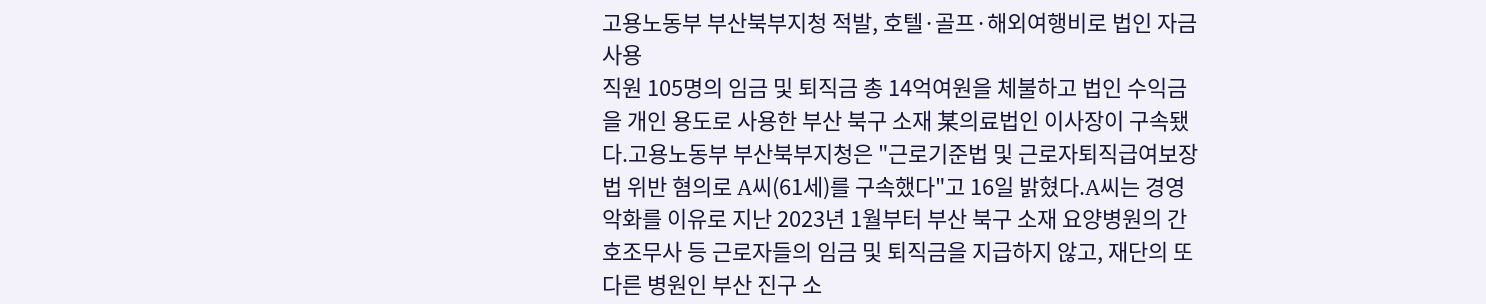고용노동부 부산북부지청 적발, 호텔·골프·해외여행비로 법인 자금 사용
직원 105명의 임금 및 퇴직금 총 14억여원을 체불하고 법인 수익금을 개인 용도로 사용한 부산 북구 소재 某의료법인 이사장이 구속됐다.고용노동부 부산북부지청은 "근로기준법 및 근로자퇴직급여보장법 위반 혐의로 A씨(61세)를 구속했다"고 16일 밝혔다.A씨는 경영악화를 이유로 지난 2023년 1월부터 부산 북구 소재 요양병원의 간호조무사 등 근로자들의 임금 및 퇴직금을 지급하지 않고, 재단의 또 다른 병원인 부산 진구 소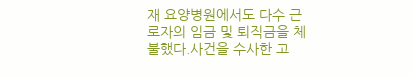재 요양병원에서도 다수 근로자의 임금 및 퇴직금을 체불했다.사건을 수사한 고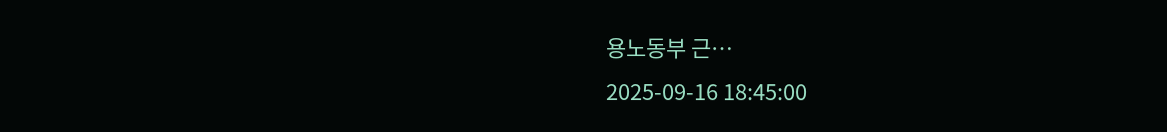용노동부 근…
2025-09-16 18:45:00